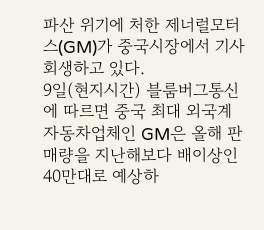파산 위기에 처한 제너럴모터스(GM)가 중국시장에서 기사회생하고 있다.
9일(현지시간) 블룸버그통신에 따르면 중국 최대 외국계 자동차업체인 GM은 올해 판매량을 지난해보다 배이상인 40만대로 예상하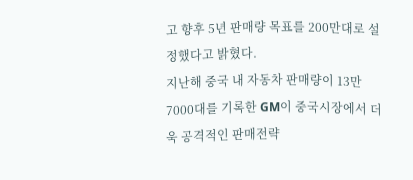고 향후 5년 판매량 목표를 200만대로 설정했다고 밝혔다.
지난해 중국 내 자동차 판매량이 13만7000대를 기록한 GM이 중국시장에서 더욱 공격적인 판매전략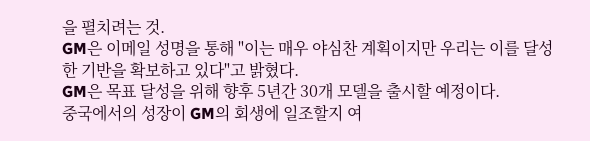을 펼치려는 것.
GM은 이메일 성명을 통해 "이는 매우 야심찬 계획이지만 우리는 이를 달성한 기반을 확보하고 있다"고 밝혔다.
GM은 목표 달성을 위해 향후 5년간 30개 모델을 출시할 예정이다.
중국에서의 성장이 GM의 회생에 일조할지 여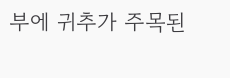부에 귀추가 주목된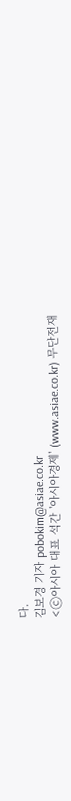다.
김보경 기자 pobokim@asiae.co.kr
<ⓒ아시아 대표 석간 '아시아경제' (www.asiae.co.kr) 무단전재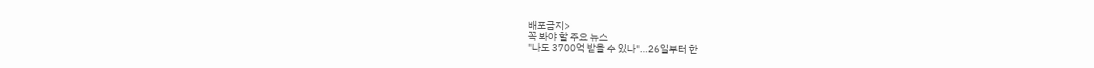배포금지>
꼭 봐야 할 주요 뉴스
"나도 3700억 받을 수 있나"…26일부터 한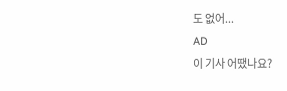도 없어...
AD
이 기사 어땠나요?